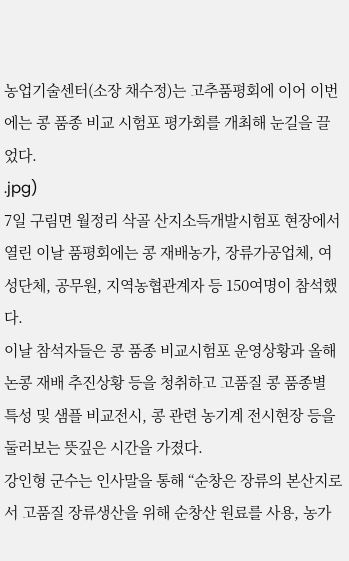농업기술센터(소장 채수정)는 고추품평회에 이어 이번에는 콩 품종 비교 시험포 평가회를 개최해 눈길을 끌었다.
.jpg)
7일 구림면 월정리 삭골 산지소득개발시험포 현장에서 열린 이날 품평회에는 콩 재배농가, 장류가공업체, 여성단체, 공무원, 지역농협관계자 등 150여명이 참석했다.
이날 참석자들은 콩 품종 비교시험포 운영상황과 올해 논콩 재배 추진상황 등을 청취하고 고품질 콩 품종별 특성 및 샘플 비교전시, 콩 관련 농기계 전시현장 등을 둘러보는 뜻깊은 시간을 가졌다.
강인형 군수는 인사말을 통해 “순창은 장류의 본산지로서 고품질 장류생산을 위해 순창산 원료를 사용, 농가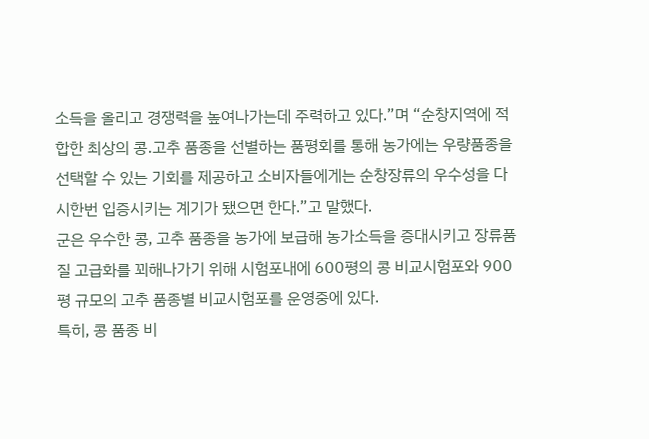소득을 올리고 경쟁력을 높여나가는데 주력하고 있다.”며 “순창지역에 적합한 최상의 콩․고추 품종을 선별하는 품평회를 통해 농가에는 우량품종을 선택할 수 있는 기회를 제공하고 소비자들에게는 순창장류의 우수성을 다시한번 입증시키는 계기가 됐으면 한다.”고 말했다.
군은 우수한 콩, 고추 품종을 농가에 보급해 농가소득을 증대시키고 장류품질 고급화를 꾀해나가기 위해 시험포내에 600평의 콩 비교시험포와 900평 규모의 고추 품종별 비교시험포를 운영중에 있다.
특히, 콩 품종 비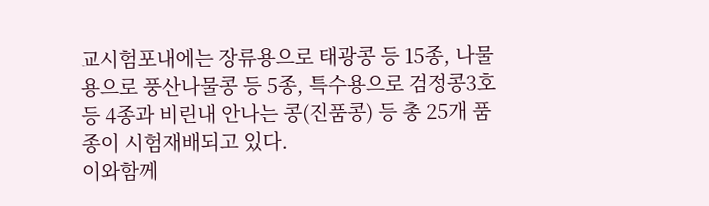교시험포내에는 장류용으로 태광콩 등 15종, 나물용으로 풍산나물콩 등 5종, 특수용으로 검정콩3호 등 4종과 비린내 안나는 콩(진품콩) 등 총 25개 품종이 시험재배되고 있다.
이와함께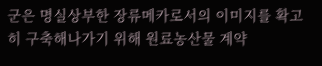군은 명실상부한 장류메카로서의 이미지를 확고히 구축해나가기 위해 원료농산물 계약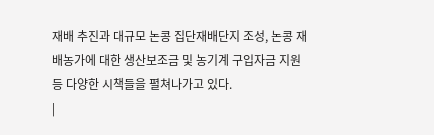재배 추진과 대규모 논콩 집단재배단지 조성, 논콩 재배농가에 대한 생산보조금 및 농기계 구입자금 지원 등 다양한 시책들을 펼쳐나가고 있다.
|